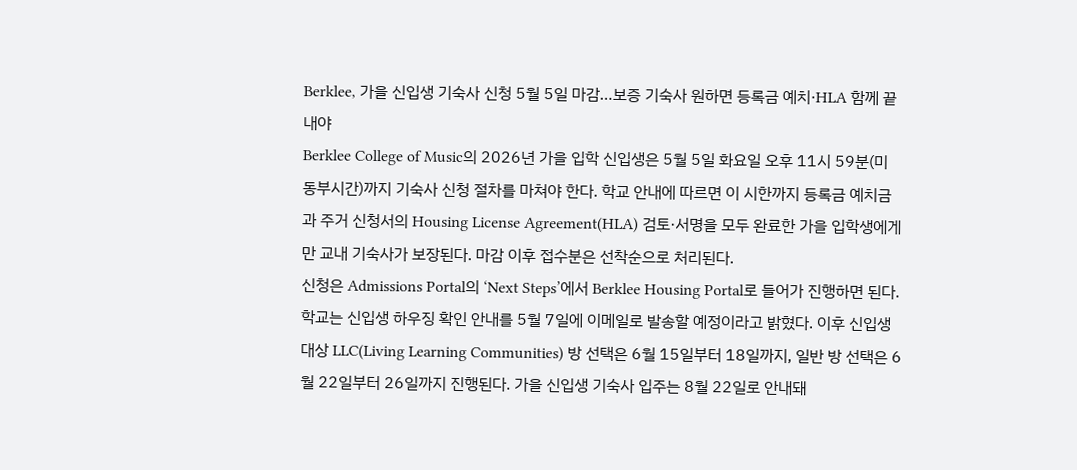Berklee, 가을 신입생 기숙사 신청 5월 5일 마감…보증 기숙사 원하면 등록금 예치·HLA 함께 끝내야
Berklee College of Music의 2026년 가을 입학 신입생은 5월 5일 화요일 오후 11시 59분(미 동부시간)까지 기숙사 신청 절차를 마쳐야 한다. 학교 안내에 따르면 이 시한까지 등록금 예치금과 주거 신청서의 Housing License Agreement(HLA) 검토·서명을 모두 완료한 가을 입학생에게만 교내 기숙사가 보장된다. 마감 이후 접수분은 선착순으로 처리된다.
신청은 Admissions Portal의 ‘Next Steps’에서 Berklee Housing Portal로 들어가 진행하면 된다. 학교는 신입생 하우징 확인 안내를 5월 7일에 이메일로 발송할 예정이라고 밝혔다. 이후 신입생 대상 LLC(Living Learning Communities) 방 선택은 6월 15일부터 18일까지, 일반 방 선택은 6월 22일부터 26일까지 진행된다. 가을 신입생 기숙사 입주는 8월 22일로 안내돼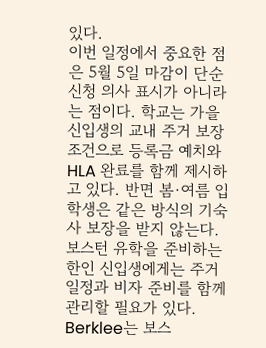있다.
이번 일정에서 중요한 점은 5월 5일 마감이 단순 신청 의사 표시가 아니라는 점이다. 학교는 가을 신입생의 교내 주거 보장 조건으로 등록금 예치와 HLA 완료를 함께 제시하고 있다. 반면 봄·여름 입학생은 같은 방식의 기숙사 보장을 받지 않는다.
보스턴 유학을 준비하는 한인 신입생에게는 주거 일정과 비자 준비를 함께 관리할 필요가 있다. Berklee는 보스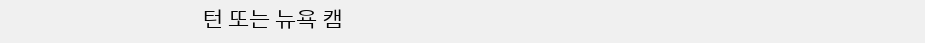턴 또는 뉴욕 캠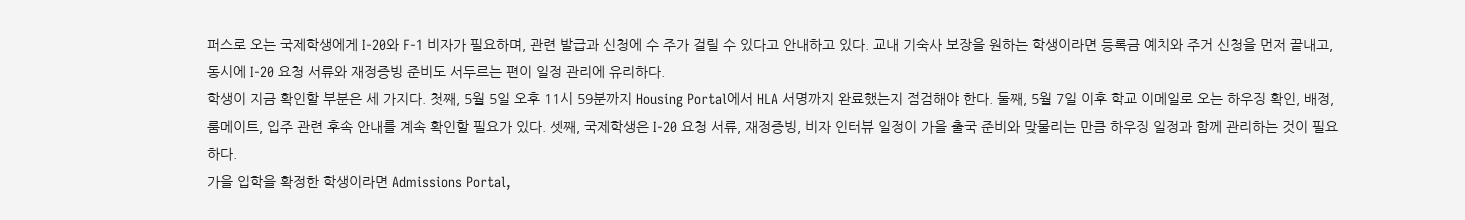퍼스로 오는 국제학생에게 I-20와 F-1 비자가 필요하며, 관련 발급과 신청에 수 주가 걸릴 수 있다고 안내하고 있다. 교내 기숙사 보장을 원하는 학생이라면 등록금 예치와 주거 신청을 먼저 끝내고, 동시에 I-20 요청 서류와 재정증빙 준비도 서두르는 편이 일정 관리에 유리하다.
학생이 지금 확인할 부분은 세 가지다. 첫째, 5월 5일 오후 11시 59분까지 Housing Portal에서 HLA 서명까지 완료했는지 점검해야 한다. 둘째, 5월 7일 이후 학교 이메일로 오는 하우징 확인, 배정, 룸메이트, 입주 관련 후속 안내를 계속 확인할 필요가 있다. 셋째, 국제학생은 I-20 요청 서류, 재정증빙, 비자 인터뷰 일정이 가을 출국 준비와 맞물리는 만큼 하우징 일정과 함께 관리하는 것이 필요하다.
가을 입학을 확정한 학생이라면 Admissions Portal,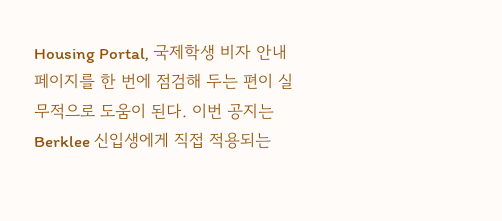Housing Portal, 국제학생 비자 안내 페이지를 한 번에 점검해 두는 편이 실무적으로 도움이 된다. 이번 공지는 Berklee 신입생에게 직접 적용되는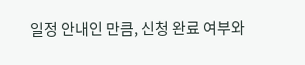일정 안내인 만큼, 신청 완료 여부와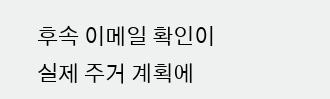후속 이메일 확인이 실제 주거 계획에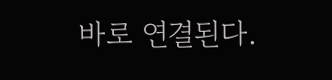바로 연결된다.